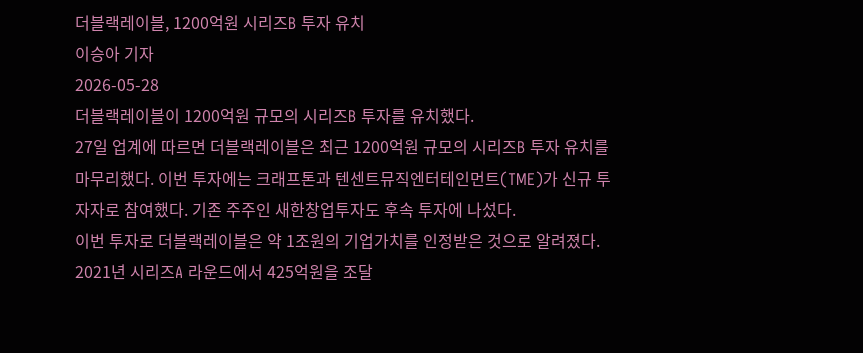더블랙레이블, 1200억원 시리즈B 투자 유치
이승아 기자
2026-05-28
더블랙레이블이 1200억원 규모의 시리즈B 투자를 유치했다.
27일 업계에 따르면 더블랙레이블은 최근 1200억원 규모의 시리즈B 투자 유치를 마무리했다. 이번 투자에는 크래프톤과 텐센트뮤직엔터테인먼트(TME)가 신규 투자자로 참여했다. 기존 주주인 새한창업투자도 후속 투자에 나섰다.
이번 투자로 더블랙레이블은 약 1조원의 기업가치를 인정받은 것으로 알려졌다. 2021년 시리즈A 라운드에서 425억원을 조달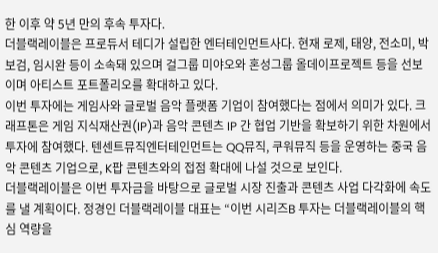한 이후 약 5년 만의 후속 투자다.
더블랙레이블은 프로듀서 테디가 설립한 엔터테인먼트사다. 현재 로제, 태양, 전소미, 박보검, 임시완 등이 소속돼 있으며 걸그룹 미야오와 혼성그룹 올데이프로젝트 등을 선보이며 아티스트 포트폴리오를 확대하고 있다.
이번 투자에는 게임사와 글로벌 음악 플랫폼 기업이 참여했다는 점에서 의미가 있다. 크래프톤은 게임 지식재산권(IP)과 음악 콘텐츠 IP 간 협업 기반을 확보하기 위한 차원에서 투자에 참여했다. 텐센트뮤직엔터테인먼트는 QQ뮤직, 쿠워뮤직 등을 운영하는 중국 음악 콘텐츠 기업으로, K팝 콘텐츠와의 접점 확대에 나설 것으로 보인다.
더블랙레이블은 이번 투자금을 바탕으로 글로벌 시장 진출과 콘텐츠 사업 다각화에 속도를 낼 계획이다. 정경인 더블랙레이블 대표는 “이번 시리즈B 투자는 더블랙레이블의 핵심 역량을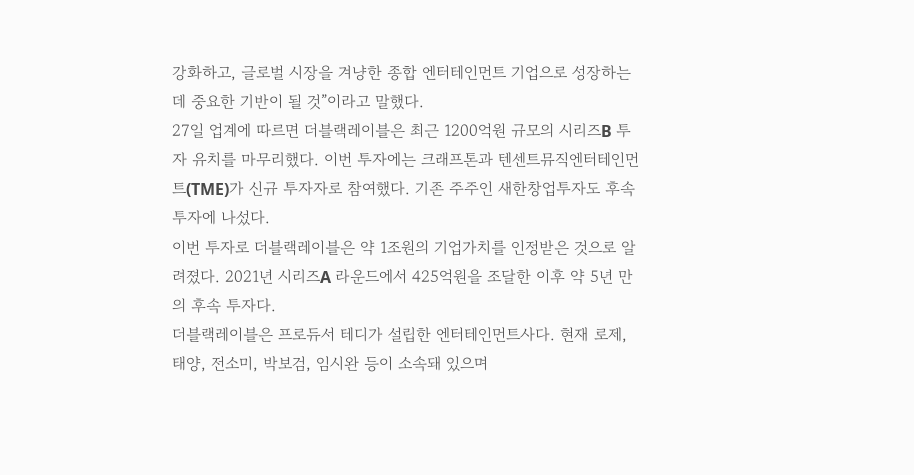강화하고, 글로벌 시장을 겨냥한 종합 엔터테인먼트 기업으로 성장하는 데 중요한 기반이 될 것”이라고 말했다.
27일 업계에 따르면 더블랙레이블은 최근 1200억원 규모의 시리즈B 투자 유치를 마무리했다. 이번 투자에는 크래프톤과 텐센트뮤직엔터테인먼트(TME)가 신규 투자자로 참여했다. 기존 주주인 새한창업투자도 후속 투자에 나섰다.
이번 투자로 더블랙레이블은 약 1조원의 기업가치를 인정받은 것으로 알려졌다. 2021년 시리즈A 라운드에서 425억원을 조달한 이후 약 5년 만의 후속 투자다.
더블랙레이블은 프로듀서 테디가 설립한 엔터테인먼트사다. 현재 로제, 태양, 전소미, 박보검, 임시완 등이 소속돼 있으며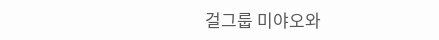걸그룹 미야오와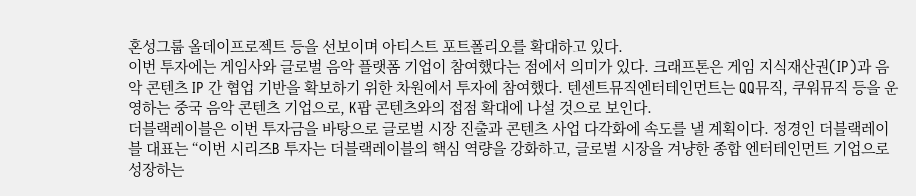혼성그룹 올데이프로젝트 등을 선보이며 아티스트 포트폴리오를 확대하고 있다.
이번 투자에는 게임사와 글로벌 음악 플랫폼 기업이 참여했다는 점에서 의미가 있다. 크래프톤은 게임 지식재산권(IP)과 음악 콘텐츠 IP 간 협업 기반을 확보하기 위한 차원에서 투자에 참여했다. 텐센트뮤직엔터테인먼트는 QQ뮤직, 쿠워뮤직 등을 운영하는 중국 음악 콘텐츠 기업으로, K팝 콘텐츠와의 접점 확대에 나설 것으로 보인다.
더블랙레이블은 이번 투자금을 바탕으로 글로벌 시장 진출과 콘텐츠 사업 다각화에 속도를 낼 계획이다. 정경인 더블랙레이블 대표는 “이번 시리즈B 투자는 더블랙레이블의 핵심 역량을 강화하고, 글로벌 시장을 겨냥한 종합 엔터테인먼트 기업으로 성장하는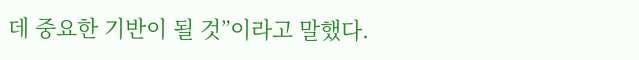데 중요한 기반이 될 것”이라고 말했다.